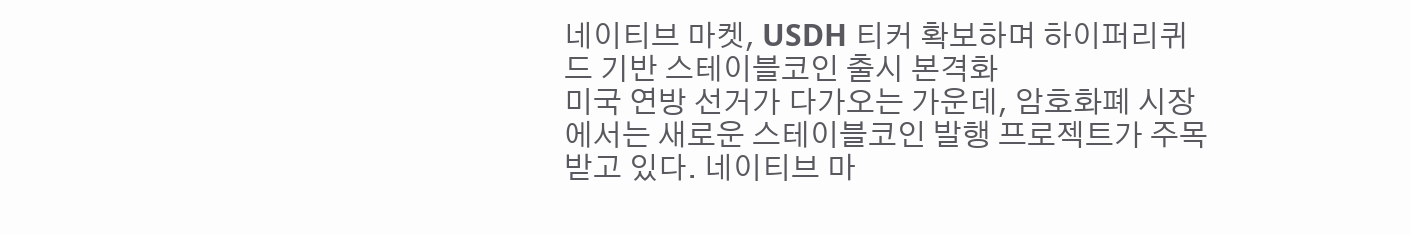네이티브 마켓, USDH 티커 확보하며 하이퍼리퀴드 기반 스테이블코인 출시 본격화
미국 연방 선거가 다가오는 가운데, 암호화폐 시장에서는 새로운 스테이블코인 발행 프로젝트가 주목받고 있다. 네이티브 마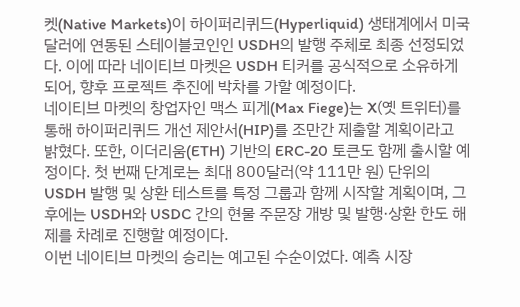켓(Native Markets)이 하이퍼리퀴드(Hyperliquid) 생태계에서 미국 달러에 연동된 스테이블코인인 USDH의 발행 주체로 최종 선정되었다. 이에 따라 네이티브 마켓은 USDH 티커를 공식적으로 소유하게 되어, 향후 프로젝트 추진에 박차를 가할 예정이다.
네이티브 마켓의 창업자인 맥스 피게(Max Fiege)는 X(옛 트위터)를 통해 하이퍼리퀴드 개선 제안서(HIP)를 조만간 제출할 계획이라고 밝혔다. 또한, 이더리움(ETH) 기반의 ERC-20 토큰도 함께 출시할 예정이다. 첫 번째 단계로는 최대 800달러(약 111만 원) 단위의 USDH 발행 및 상환 테스트를 특정 그룹과 함께 시작할 계획이며, 그 후에는 USDH와 USDC 간의 현물 주문장 개방 및 발행·상환 한도 해제를 차례로 진행할 예정이다.
이번 네이티브 마켓의 승리는 예고된 수순이었다. 예측 시장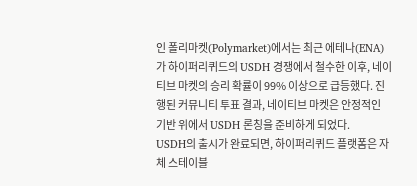인 폴리마켓(Polymarket)에서는 최근 에테나(ENA)가 하이퍼리퀴드의 USDH 경쟁에서 철수한 이후, 네이티브 마켓의 승리 확률이 99% 이상으로 급등했다. 진행된 커뮤니티 투표 결과, 네이티브 마켓은 안정적인 기반 위에서 USDH 론칭을 준비하게 되었다.
USDH의 출시가 완료되면, 하이퍼리퀴드 플랫폼은 자체 스테이블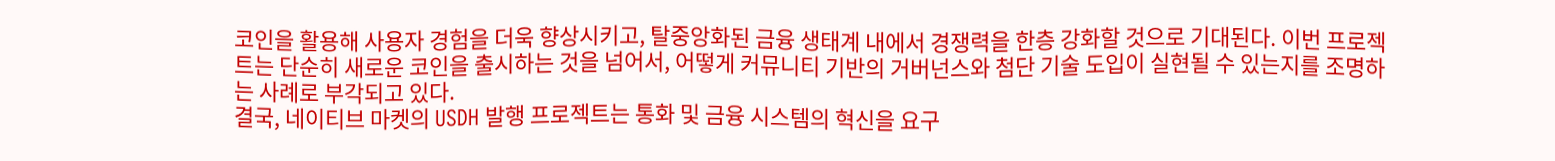코인을 활용해 사용자 경험을 더욱 향상시키고, 탈중앙화된 금융 생태계 내에서 경쟁력을 한층 강화할 것으로 기대된다. 이번 프로젝트는 단순히 새로운 코인을 출시하는 것을 넘어서, 어떻게 커뮤니티 기반의 거버넌스와 첨단 기술 도입이 실현될 수 있는지를 조명하는 사례로 부각되고 있다.
결국, 네이티브 마켓의 USDH 발행 프로젝트는 통화 및 금융 시스템의 혁신을 요구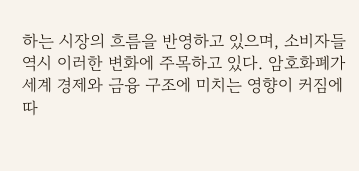하는 시장의 흐름을 반영하고 있으며, 소비자들 역시 이러한 변화에 주목하고 있다. 암호화폐가 세계 경제와 금융 구조에 미치는 영향이 커짐에 따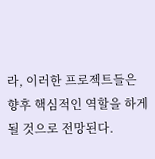라, 이러한 프로젝트들은 향후 핵심적인 역할을 하게 될 것으로 전망된다.